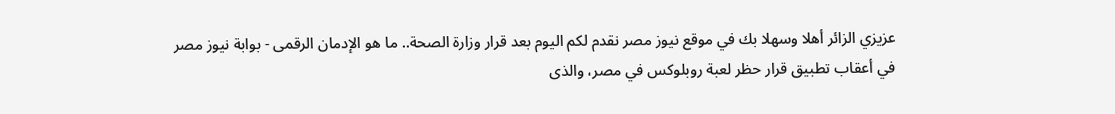عزيزي الزائر أهلا وسهلا بك في موقع نيوز مصر نقدم لكم اليوم بعد قرار وزارة الصحة.. ما هو الإدمان الرقمى - بوابة نيوز مصر
في أعقاب تطبيق قرار حظر لعبة روبلوكس في مصر، والذى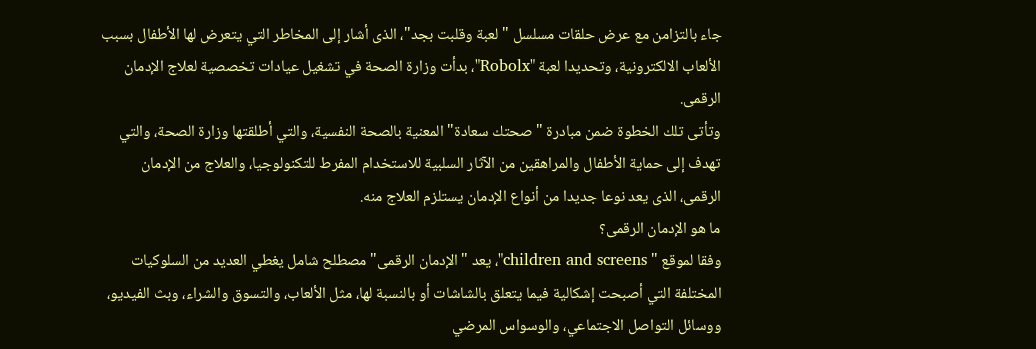جاء بالتزامن مع عرض حلقات مسلسل "لعبة وقلبت بجد"، الذى أشار إلى المخاطر التي يتعرض لها الأطفال بسبب الألعاب الالكترونية، وتحديدا لعبة "Robolx"، بدأت وزارة الصحة في تشغيل عيادات تخصصية لعلاج الإدمان الرقمى.
وتأتى تلك الخطوة ضمن مبادرة "صحتك سعادة" المعنية بالصحة النفسية، والتي أطلقتها وزارة الصحة، والتي تهدف إلى حماية الأطفال والمراهقين من الآثار السلبية للاستخدام المفرط للتكنولوجيا، والعلاج من الإدمان الرقمى، الذى يعد نوعا جديدا من أنواع الإدمان يستلزم العلاج منه.
ما هو الإدمان الرقمى؟
وفقا لموقع " children and screens"، يعد "الإدمان الرقمى" مصطلح شامل يغطي العديد من السلوكيات المختلفة التي أصبحت إشكالية فيما يتعلق بالشاشات أو بالنسبة لها، مثل الألعاب، والتسوق والشراء، وبث الفيديو، ووسائل التواصل الاجتماعي، والوسواس المرضي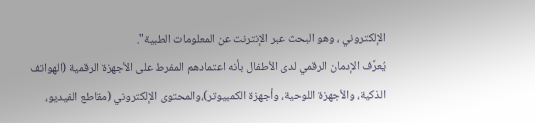الإلكتروني ، وهو البحث عبر الإنترنت عن المعلومات الطبية".
يُعرَّف الإدمان الرقمي لدى الأطفال بأنه اعتمادهم المفرط على الأجهزة الرقمية (الهواتف الذكية، والأجهزة اللوحية، وأجهزة الكمبيوتر)،والمحتوى الإلكتروني (مقاطع الفيديو،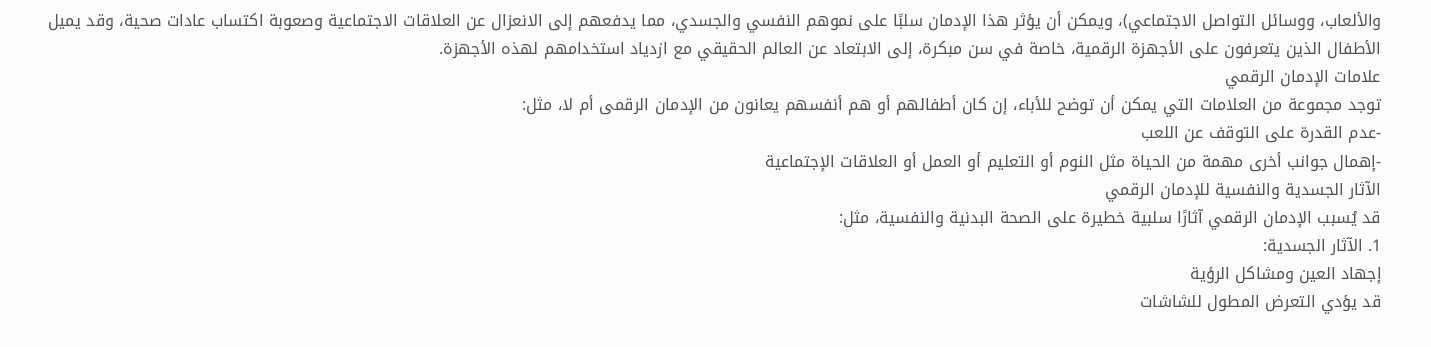والألعاب، ووسائل التواصل الاجتماعي)، ويمكن أن يؤثر هذا الإدمان سلبًا على نموهم النفسي والجسدي، مما يدفعهم إلى الانعزال عن العلاقات الاجتماعية وصعوبة اكتساب عادات صحية، وقد يميل الأطفال الذين يتعرفون على الأجهزة الرقمية، خاصة في سن مبكرة، إلى الابتعاد عن العالم الحقيقي مع ازدياد استخدامهم لهذه الأجهزة.
علامات الإدمان الرقمي
توجد مجموعة من العلامات التي يمكن أن توضح للأباء، إن كان أطفالهم أو هم أنفسهم يعانون من الإدمان الرقمى أم لا، مثل:
-عدم القدرة على التوقف عن اللعب
-إهمال جوانب أخرى مهمة من الحياة مثل النوم أو التعليم أو العمل أو العلاقات الإجتماعية
الآثار الجسدية والنفسية للإدمان الرقمي
قد يُسبب الإدمان الرقمي آثارًا سلبية خطيرة على الصحة البدنية والنفسية، مثل:
1. الآثار الجسدية:
إجهاد العين ومشاكل الرؤية
قد يؤدي التعرض المطول للشاشات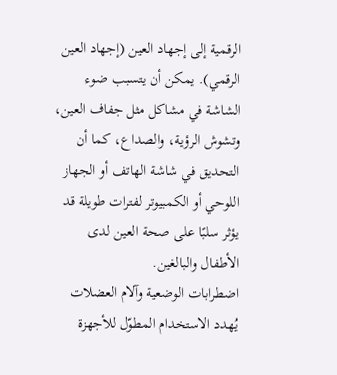الرقمية إلى إجهاد العين (إجهاد العين الرقمي). يمكن أن يتسبب ضوء الشاشة في مشاكل مثل جفاف العين، وتشوش الرؤية، والصداع، كما أن التحديق في شاشة الهاتف أو الجهاز اللوحي أو الكمبيوتر لفترات طويلة قد يؤثر سلبًا على صحة العين لدى الأطفال والبالغين.
اضطرابات الوضعية وآلام العضلات
يُهدد الاستخدام المطوّل للأجهزة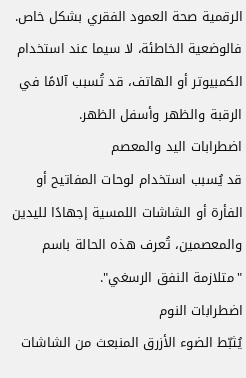الرقمية صحة العمود الفقري بشكل خاص. فالوضعية الخاطئة، لا سيما عند استخدام الكمبيوتر أو الهاتف، قد تُسبب آلامًا في الرقبة والظهر وأسفل الظهر.
اضطرابات اليد والمعصم
قد يُسبب استخدام لوحات المفاتيح أو الفأرة أو الشاشات اللمسية إجهادًا لليدين والمعصمين، تُعرف هذه الحالة باسم "متلازمة النفق الرسغي".
اضطرابات النوم
يُثبّط الضوء الأزرق المنبعث من الشاشات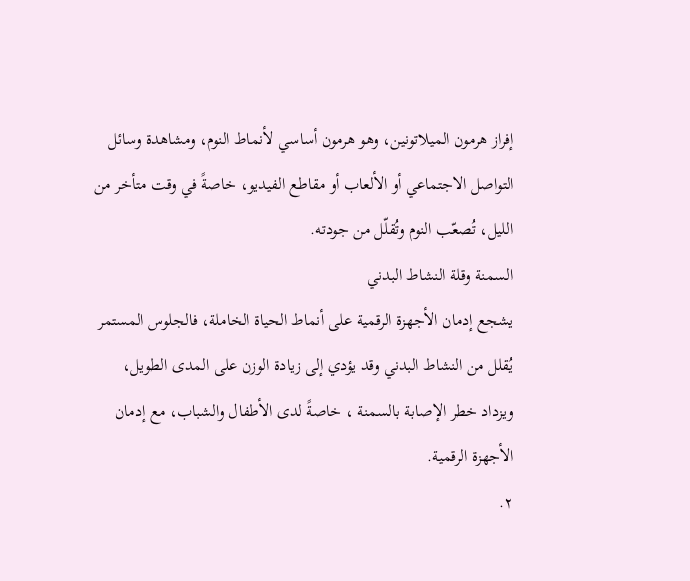إفراز هرمون الميلاتونين، وهو هرمون أساسي لأنماط النوم، ومشاهدة وسائل التواصل الاجتماعي أو الألعاب أو مقاطع الفيديو، خاصةً في وقت متأخر من الليل، تُصعّب النوم وتُقلّل من جودته.
السمنة وقلة النشاط البدني
يشجع إدمان الأجهزة الرقمية على أنماط الحياة الخاملة، فالجلوس المستمر يُقلل من النشاط البدني وقد يؤدي إلى زيادة الوزن على المدى الطويل، ويزداد خطر الإصابة بالسمنة ، خاصةً لدى الأطفال والشباب، مع إدمان الأجهزة الرقمية.
٢.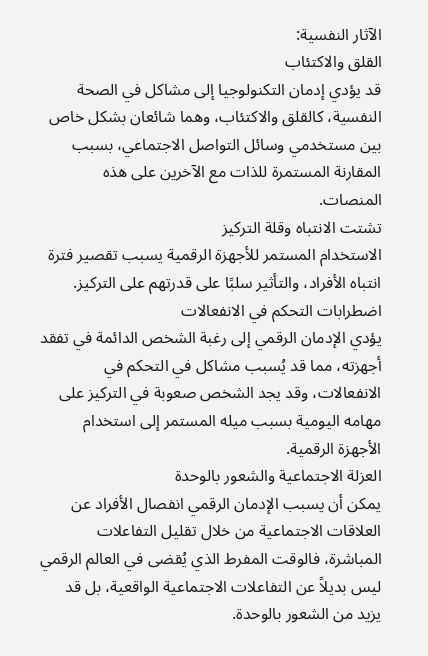الآثار النفسية:
القلق والاكتئاب
قد يؤدي إدمان التكنولوجيا إلى مشاكل في الصحة النفسية، كالقلق والاكتئاب، وهما شائعان بشكل خاص بين مستخدمي وسائل التواصل الاجتماعي، بسبب المقارنة المستمرة للذات مع الآخرين على هذه المنصات.
تشتت الانتباه وقلة التركيز
الاستخدام المستمر للأجهزة الرقمية يسبب تقصير فترة انتباه الأفراد، والتأثير سلبًا على قدرتهم على التركيز.
اضطرابات التحكم في الانفعالات
يؤدي الإدمان الرقمي إلى رغبة الشخص الدائمة في تفقد أجهزته، مما قد يُسبب مشاكل في التحكم في الانفعالات، وقد يجد الشخص صعوبة في التركيز على مهامه اليومية بسبب ميله المستمر إلى استخدام الأجهزة الرقمية.
العزلة الاجتماعية والشعور بالوحدة
يمكن أن يسبب الإدمان الرقمي انفصال الأفراد عن العلاقات الاجتماعية من خلال تقليل التفاعلات المباشرة، فالوقت المفرط الذي يُقضى في العالم الرقمي ليس بديلاً عن التفاعلات الاجتماعية الواقعية، بل قد يزيد من الشعور بالوحدة.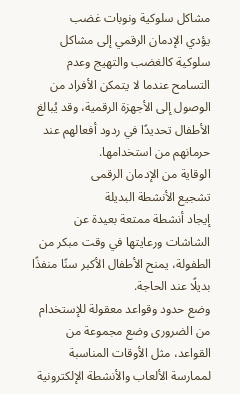مشاكل سلوكية ونوبات غضب
يؤدي الإدمان الرقمي إلى مشاكل سلوكية كالغضب والتهيج وعدم التسامح عندما لا يتمكن الأفراد من الوصول إلى الأجهزة الرقمية، وقد يُبالغ الأطفال تحديدًا في ردود أفعالهم عند حرمانهم من استخدامها.
الوقاية من الإدمان الرقمى
تشجيع الأنشطة البديلة
إيجاد أنشطة ممتعة بعيدة عن الشاشات ورعايتها في وقت مبكر من الطفولة، يمنح الأطفال الأكبر سنًا منفذًا بديلًا عند الحاجة.
وضع حدود وقواعد معقولة للإستخدام
من الضرورى وضع مجموعة من القواعد، مثل الأوقات المناسبة لممارسة الألعاب والأنشطة الإلكترونية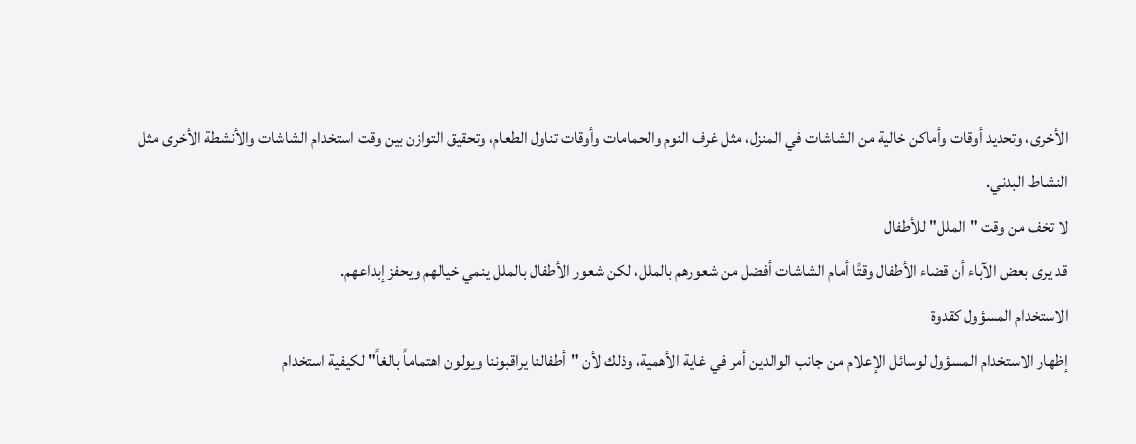الأخرى، وتحديد أوقات وأماكن خالية من الشاشات في المنزل، مثل غرف النوم والحمامات وأوقات تناول الطعام، وتحقيق التوازن بين وقت استخدام الشاشات والأنشطة الأخرى مثل النشاط البدني.
لا تخف من وقت "الملل" للأطفال
قد يرى بعض الآباء أن قضاء الأطفال وقتًا أمام الشاشات أفضل من شعورهم بالملل، لكن شعور الأطفال بالملل ينمي خيالهم ويحفز إبداعهم.
الاستخدام المسؤول كقدوة
إظهار الاستخدام المسؤول لوسائل الإعلام من جانب الوالدين أمر في غاية الأهمية، وذلك لأن "أطفالنا يراقبوننا ويولون اهتماماً بالغاً" لكيفية استخدام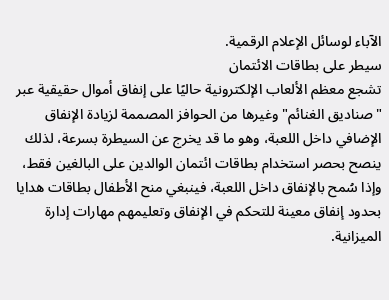الآباء لوسائل الإعلام الرقمية.
سيطر على بطاقات الائتمان
تشجع معظم الألعاب الإلكترونية حاليًا على إنفاق أموال حقيقية عبر "صناديق الغنائم" وغيرها من الحوافز المصممة لزيادة الإنفاق الإضافي داخل اللعبة، وهو ما قد يخرج عن السيطرة بسرعة، لذلك ينصح بحصر استخدام بطاقات ائتمان الوالدين على البالغين فقط، وإذا سُمح بالإنفاق داخل اللعبة، فينبغي منح الأطفال بطاقات هدايا بحدود إنفاق معينة للتحكم في الإنفاق وتعليمهم مهارات إدارة الميزانية.